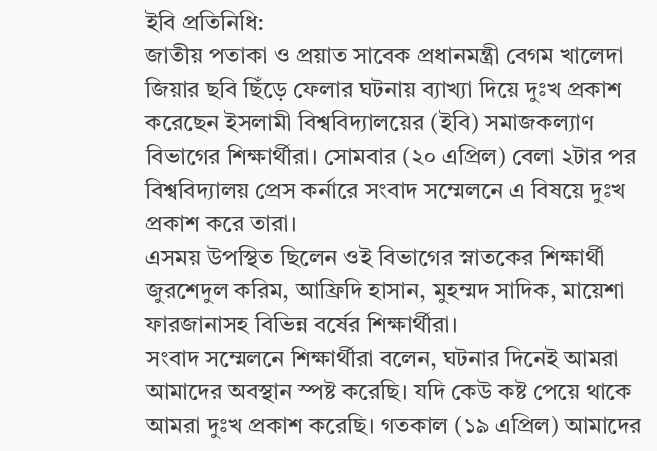ইবি প্রতিনিধি:
জাতীয় পতাকা ও প্রয়াত সাবেক প্রধানমন্ত্রী বেগম খালেদা জিয়ার ছবি ছিঁড়ে ফেলার ঘটনায় ব্যাখ্যা দিয়ে দুঃখ প্রকাশ করেছেন ইসলামী বিশ্ববিদ্যালয়ের (ইবি) সমাজকল্যাণ বিভাগের শিক্ষার্থীরা। সোমবার (২০ এপ্রিল) বেলা ২টার পর বিশ্ববিদ্যালয় প্রেস কর্নারে সংবাদ সম্মেলনে এ বিষয়ে দুঃখ প্রকাশ করে তারা।
এসময় উপস্থিত ছিলেন ওই বিভাগের স্নাতকের শিক্ষার্থী জুরশেদুল করিম, আফ্রিদি হাসান, মুহম্মদ সাদিক, মায়েশা ফারজানাসহ বিভিন্ন বর্ষের শিক্ষার্থীরা।
সংবাদ সম্মেলনে শিক্ষার্থীরা বলেন, ঘটনার দিনেই আমরা আমাদের অবস্থান স্পষ্ট করেছি। যদি কেউ কষ্ট পেয়ে থাকে আমরা দুঃখ প্রকাশ করেছি। গতকাল (১৯ এপ্রিল) আমাদের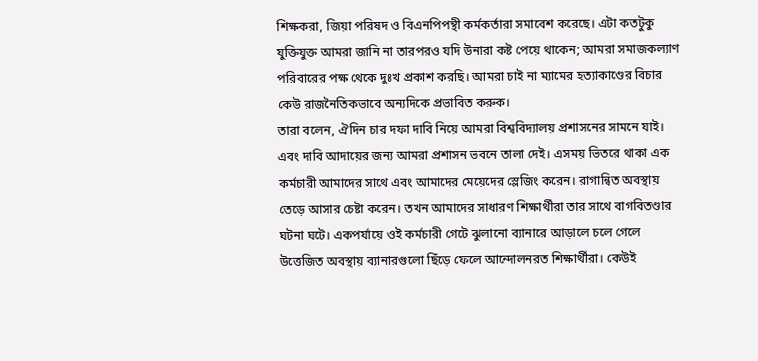শিক্ষকরা, জিয়া পরিষদ ও বিএনপিপন্থী কর্মকর্তারা সমাবেশ করেছে। এটা কতটুকু যুক্তিযুক্ত আমরা জানি না তারপরও যদি উনারা কষ্ট পেয়ে থাকেন; আমরা সমাজকল্যাণ পরিবারের পক্ষ থেকে দুঃখ প্রকাশ করছি। আমরা চাই না ম্যামের হত্যাকাণ্ডের বিচার কেউ রাজনৈতিকভাবে অন্যদিকে প্রভাবিত করুক।
তারা বলেন, ঐদিন চার দফা দাবি নিয়ে আমরা বিশ্ববিদ্যালয় প্রশাসনের সামনে যাই। এবং দাবি আদায়ের জন্য আমরা প্রশাসন ভবনে তালা দেই। এসময় ভিতরে থাকা এক কর্মচারী আমাদের সাথে এবং আমাদের মেয়েদের স্লেজিং করেন। রাগান্বিত অবস্থায় তেড়ে আসার চেষ্টা করেন। তখন আমাদের সাধারণ শিক্ষার্থীরা তার সাথে বাগবিতণ্ডার ঘটনা ঘটে। একপর্যায়ে ওই কর্মচারী গেটে ঝুলানো ব্যানারে আড়ালে চলে গেলে উত্তেজিত অবস্থায় ব্যানারগুলো ছিঁড়ে ফেলে আন্দোলনরত শিক্ষার্থীরা। কেউই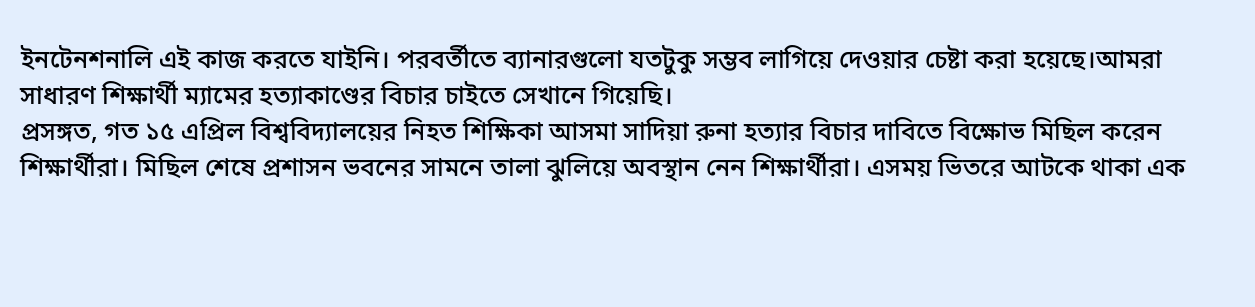ইনটেনশনালি এই কাজ করতে যাইনি। পরবর্তীতে ব্যানারগুলো যতটুকু সম্ভব লাগিয়ে দেওয়ার চেষ্টা করা হয়েছে।আমরা সাধারণ শিক্ষার্থী ম্যামের হত্যাকাণ্ডের বিচার চাইতে সেখানে গিয়েছি।
প্রসঙ্গত, গত ১৫ এপ্রিল বিশ্ববিদ্যালয়ের নিহত শিক্ষিকা আসমা সাদিয়া রুনা হত্যার বিচার দাবিতে বিক্ষোভ মিছিল করেন শিক্ষার্থীরা। মিছিল শেষে প্রশাসন ভবনের সামনে তালা ঝুলিয়ে অবস্থান নেন শিক্ষার্থীরা। এসময় ভিতরে আটকে থাকা এক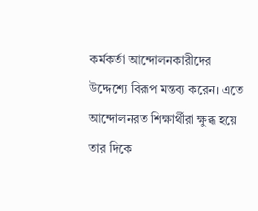কর্মকর্তা আন্দোলনকারীদের উদ্দেশ্যে বিরূপ মন্তব্য করেন। এতে আন্দোলনরত শিক্ষার্থীরা ক্ষুব্ধ হয়ে তার দিকে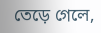তেড়ে গেলে,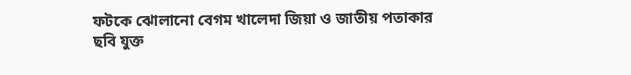ফটকে ঝোলানো বেগম খালেদা জিয়া ও জাতীয় পতাকার ছবি যুক্ত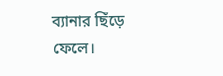ব্যানার ছিঁড়ে ফেলে।